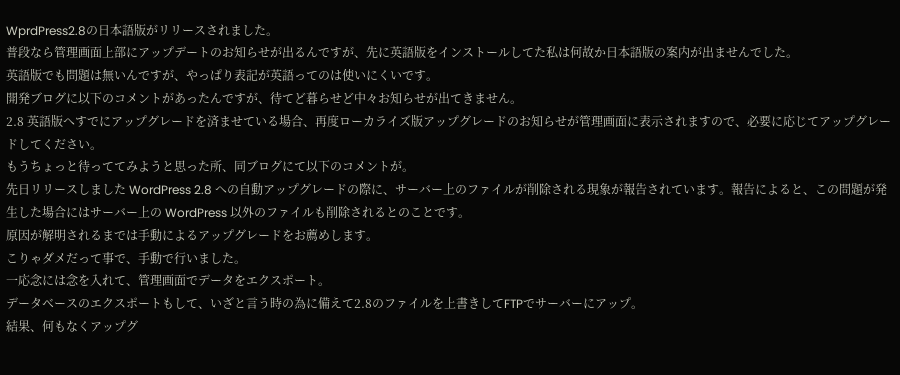WprdPress2.8の日本語版がリリースされました。
普段なら管理画面上部にアップデートのお知らせが出るんですが、先に英語版をインストールしてた私は何故か日本語版の案内が出ませんでした。
英語版でも問題は無いんですが、やっぱり表記が英語ってのは使いにくいです。
開発ブログに以下のコメントがあったんですが、待てど暮らせど中々お知らせが出てきません。
2.8 英語版へすでにアップグレードを済ませている場合、再度ローカライズ版アップグレードのお知らせが管理画面に表示されますので、必要に応じてアップグレードしてください。
もうちょっと待っててみようと思った所、同ブログにて以下のコメントが。
先日リリースしました WordPress 2.8 への自動アップグレードの際に、サーバー上のファイルが削除される現象が報告されています。報告によると、この問題が発生した場合にはサーバー上の WordPress 以外のファイルも削除されるとのことです。
原因が解明されるまでは手動によるアップグレードをお薦めします。
こりゃダメだって事で、手動で行いました。
一応念には念を入れて、管理画面でデータをエクスポート。
データベースのエクスポートもして、いざと言う時の為に備えて2.8のファイルを上書きしてFTPでサーバーにアップ。
結果、何もなくアップグ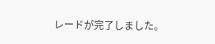レードが完了しました。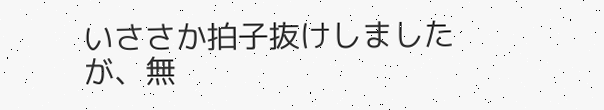いささか拍子抜けしましたが、無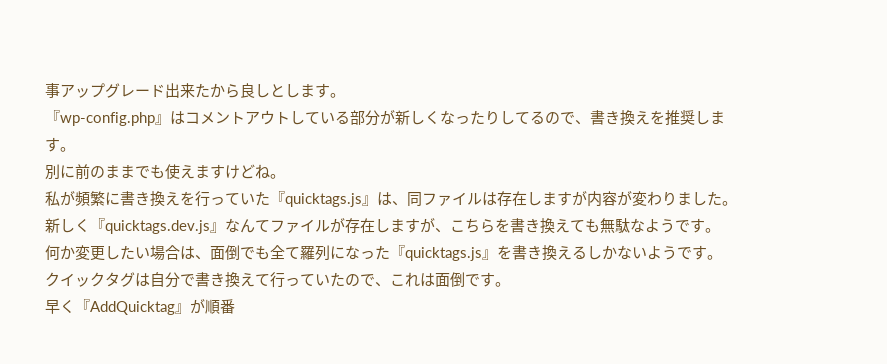事アップグレード出来たから良しとします。
『wp-config.php』はコメントアウトしている部分が新しくなったりしてるので、書き換えを推奨します。
別に前のままでも使えますけどね。
私が頻繁に書き換えを行っていた『quicktags.js』は、同ファイルは存在しますが内容が変わりました。
新しく『quicktags.dev.js』なんてファイルが存在しますが、こちらを書き換えても無駄なようです。
何か変更したい場合は、面倒でも全て羅列になった『quicktags.js』を書き換えるしかないようです。
クイックタグは自分で書き換えて行っていたので、これは面倒です。
早く『AddQuicktag』が順番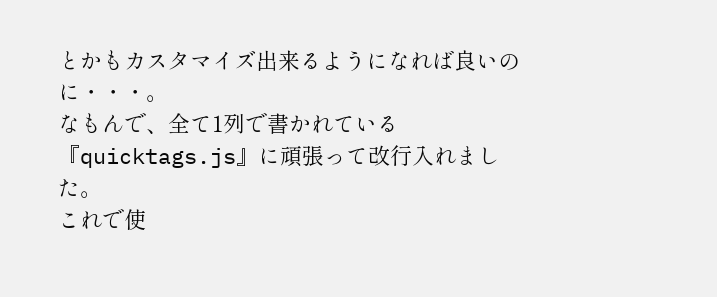とかもカスタマイズ出来るようになれば良いのに・・・。
なもんで、全て1列で書かれている『quicktags.js』に頑張って改行入れました。
これで使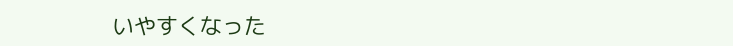いやすくなった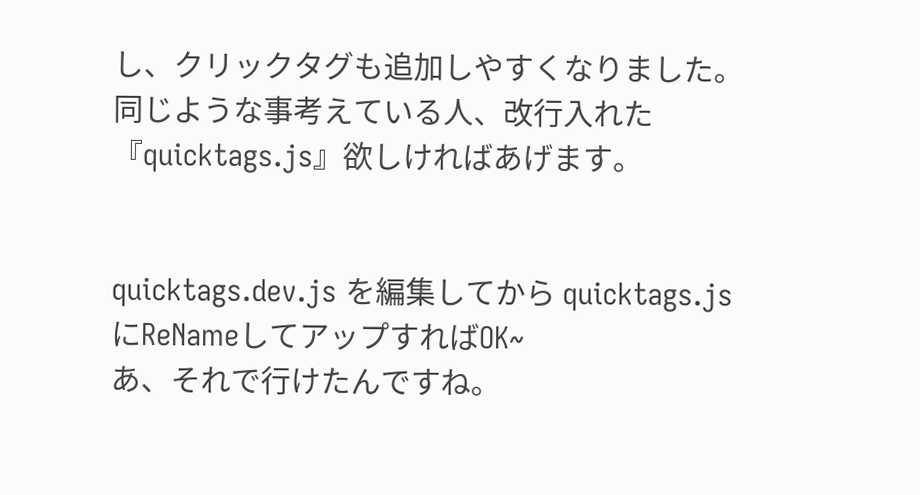し、クリックタグも追加しやすくなりました。
同じような事考えている人、改行入れた『quicktags.js』欲しければあげます。


quicktags.dev.js を編集してから quicktags.js にReNameしてアップすればOK~
あ、それで行けたんですね。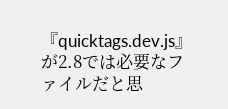『quicktags.dev.js』が2.8では必要なファイルだと思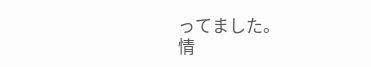ってました。
情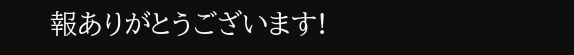報ありがとうございます!